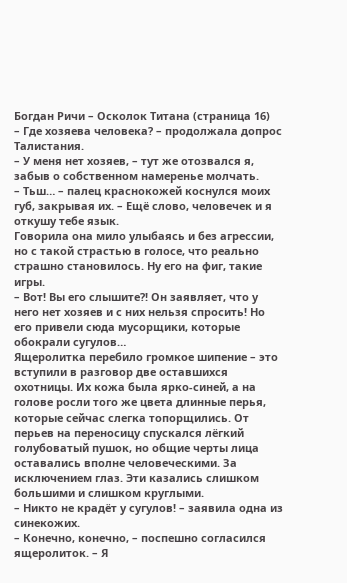Богдан Ричи – Осколок Титана (страница 16)
– Где хозяева человека? – продолжала допрос Талистания.
– У меня нет хозяев, – тут же отозвался я, забыв о собственном намеренье молчать.
– Тьш… – палец краснокожей коснулся моих губ, закрывая их. – Ещё слово, человечек и я откушу тебе язык.
Говорила она мило улыбаясь и без агрессии, но с такой страстью в голосе, что реально страшно становилось. Ну его на фиг, такие игры.
– Вот! Вы его слышите?! Он заявляет, что у него нет хозяев и с них нельзя спросить! Но его привели сюда мусорщики, которые обокрали сугулов…
Ящеролитка перебило громкое шипение – это вступили в разговор две оставшихся охотницы. Их кожа была ярко-синей, а на голове росли того же цвета длинные перья, которые сейчас слегка топорщились. От перьев на переносицу спускался лёгкий голубоватый пушок, но общие черты лица оставались вполне человеческими. За исключением глаз. Эти казались слишком большими и слишком круглыми.
– Никто не крадёт у сугулов! – заявила одна из синекожих.
– Конечно, конечно, – поспешно согласился ящеролиток. – Я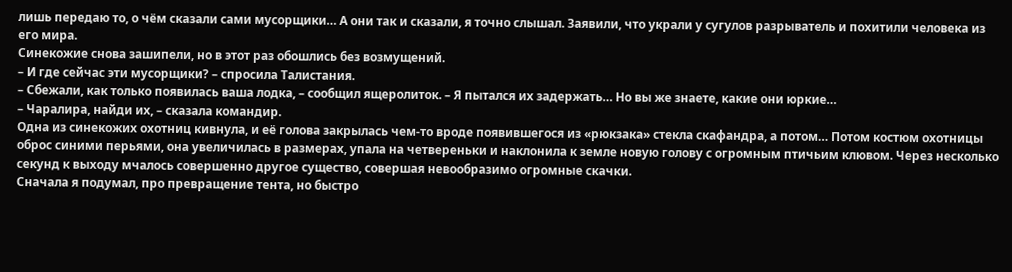лишь передаю то, о чём сказали сами мусорщики… А они так и сказали, я точно слышал. Заявили, что украли у сугулов разрыватель и похитили человека из его мира.
Синекожие снова зашипели, но в этот раз обошлись без возмущений.
– И где сейчас эти мусорщики? – спросила Талистания.
– Сбежали, как только появилась ваша лодка, – сообщил ящеролиток. – Я пытался их задержать… Но вы же знаете, какие они юркие…
– Чаралира, найди их, – сказала командир.
Одна из синекожих охотниц кивнула, и её голова закрылась чем-то вроде появившегося из «рюкзака» стекла скафандра, а потом… Потом костюм охотницы оброс синими перьями, она увеличилась в размерах, упала на четвереньки и наклонила к земле новую голову с огромным птичьим клювом. Через несколько секунд к выходу мчалось совершенно другое существо, совершая невообразимо огромные скачки.
Сначала я подумал, про превращение тента, но быстро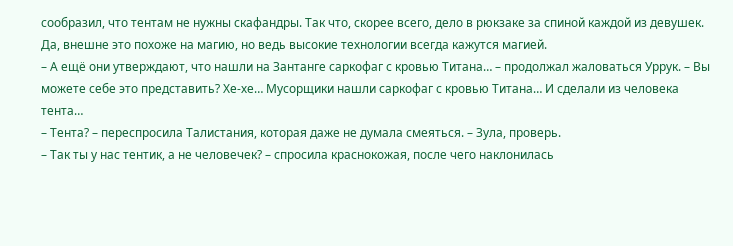сообразил, что тентам не нужны скафандры. Так что, скорее всего, дело в рюкзаке за спиной каждой из девушек. Да, внешне это похоже на магию, но ведь высокие технологии всегда кажутся магией.
– А ещё они утверждают, что нашли на Зантанге саркофаг с кровью Титана… – продолжал жаловаться Уррук. – Вы можете себе это представить? Хе-хе… Мусорщики нашли саркофаг с кровью Титана… И сделали из человека тента…
– Тента? – переспросила Талистания, которая даже не думала смеяться. – Зула, проверь.
– Так ты у нас тентик, а не человечек? – спросила краснокожая, после чего наклонилась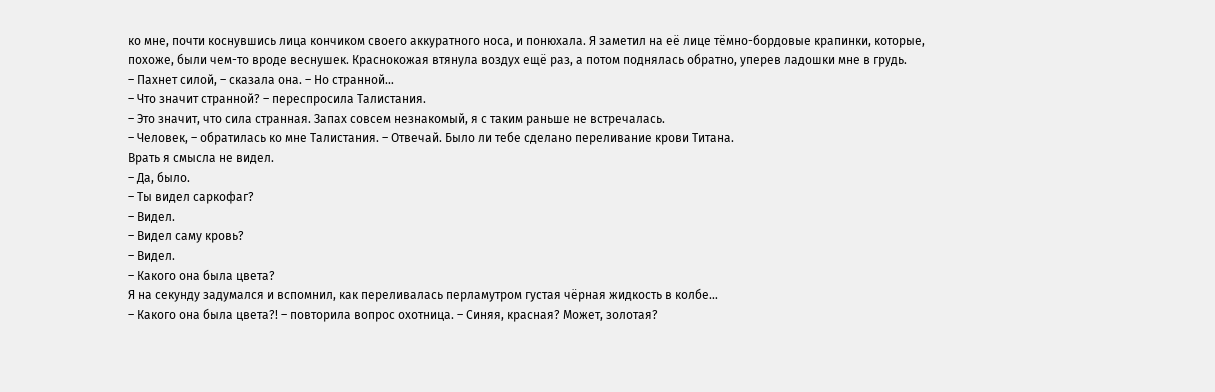ко мне, почти коснувшись лица кончиком своего аккуратного носа, и понюхала. Я заметил на её лице тёмно-бордовые крапинки, которые, похоже, были чем-то вроде веснушек. Краснокожая втянула воздух ещё раз, а потом поднялась обратно, уперев ладошки мне в грудь.
– Пахнет силой, – сказала она. – Но странной…
– Что значит странной? – переспросила Талистания.
– Это значит, что сила странная. Запах совсем незнакомый, я с таким раньше не встречалась.
– Человек, – обратилась ко мне Талистания. – Отвечай. Было ли тебе сделано переливание крови Титана.
Врать я смысла не видел.
– Да, было.
– Ты видел саркофаг?
– Видел.
– Видел саму кровь?
– Видел.
– Какого она была цвета?
Я на секунду задумался и вспомнил, как переливалась перламутром густая чёрная жидкость в колбе…
– Какого она была цвета?! – повторила вопрос охотница. – Синяя, красная? Может, золотая?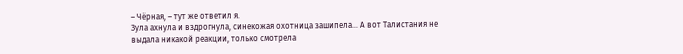– Чёрная, – тут же ответил я.
Зула ахнула и вздрогнула, синекожая охотница зашипела… А вот Талистания не выдала никакой реакции, только смотрела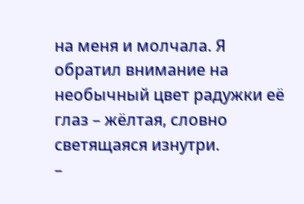на меня и молчала. Я обратил внимание на необычный цвет радужки её глаз – жёлтая, словно светящаяся изнутри.
–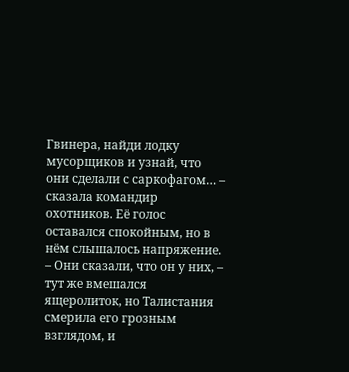Гвинера, найди лодку мусорщиков и узнай, что они сделали с саркофагом… – сказала командир охотников. Её голос оставался спокойным, но в нём слышалось напряжение.
– Они сказали, что он у них, – тут же вмешался ящеролиток, но Талистания смерила его грозным взглядом, и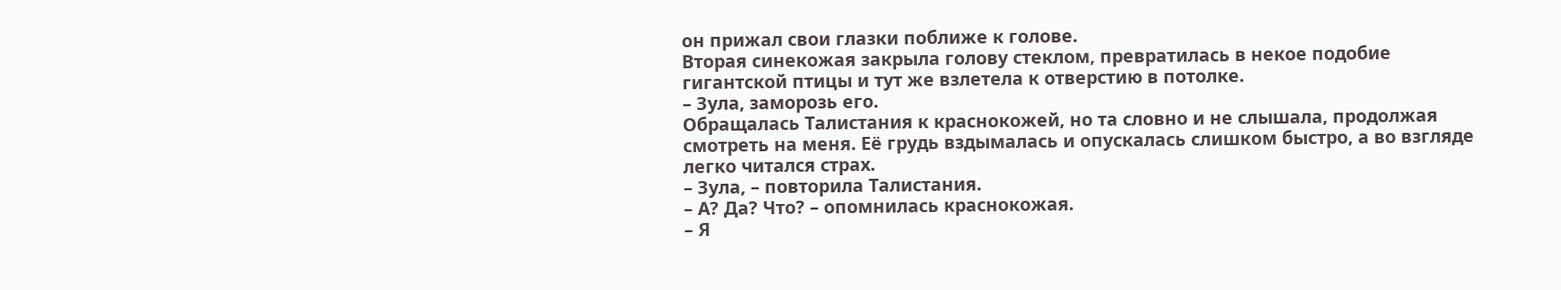он прижал свои глазки поближе к голове.
Вторая синекожая закрыла голову стеклом, превратилась в некое подобие гигантской птицы и тут же взлетела к отверстию в потолке.
– Зула, заморозь его.
Обращалась Талистания к краснокожей, но та словно и не слышала, продолжая смотреть на меня. Её грудь вздымалась и опускалась слишком быстро, а во взгляде легко читался страх.
– Зула, – повторила Талистания.
– А? Да? Что? – опомнилась краснокожая.
– Я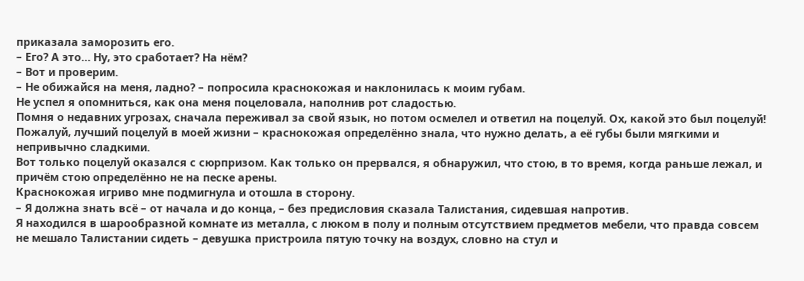приказала заморозить его.
– Его? А это… Ну, это сработает? На нём?
– Вот и проверим.
– Не обижайся на меня, ладно? – попросила краснокожая и наклонилась к моим губам.
Не успел я опомниться, как она меня поцеловала, наполнив рот сладостью.
Помня о недавних угрозах, сначала переживал за свой язык, но потом осмелел и ответил на поцелуй. Ох, какой это был поцелуй! Пожалуй, лучший поцелуй в моей жизни – краснокожая определённо знала, что нужно делать, а её губы были мягкими и непривычно сладкими.
Вот только поцелуй оказался с сюрпризом. Как только он прервался, я обнаружил, что стою, в то время, когда раньше лежал, и причём стою определённо не на песке арены.
Краснокожая игриво мне подмигнула и отошла в сторону.
– Я должна знать всё – от начала и до конца, – без предисловия сказала Талистания, сидевшая напротив.
Я находился в шарообразной комнате из металла, с люком в полу и полным отсутствием предметов мебели, что правда совсем не мешало Талистании сидеть – девушка пристроила пятую точку на воздух, словно на стул и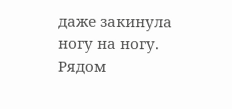даже закинула ногу на ногу. Рядом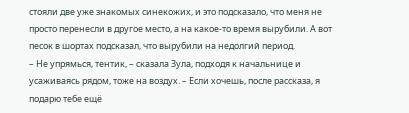стояли две уже знакомых синекожих, и это подсказало, что меня не просто перенесли в другое место, а на какое-то время вырубили. А вот песок в шортах подсказал, что вырубили на недолгий период.
– Не упрямься, тентик, – сказала Зула, подходя к начальнице и усаживаясь рядом, тоже на воздух. – Если хочешь, после рассказа, я подарю тебе ещё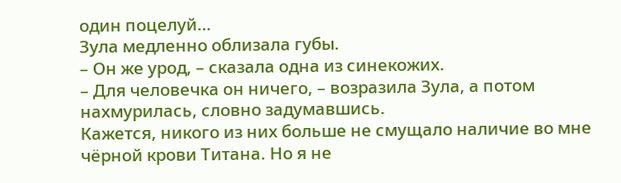один поцелуй…
Зула медленно облизала губы.
– Он же урод, – сказала одна из синекожих.
– Для человечка он ничего, – возразила Зула, а потом нахмурилась, словно задумавшись.
Кажется, никого из них больше не смущало наличие во мне чёрной крови Титана. Но я не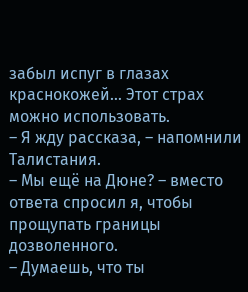забыл испуг в глазах краснокожей… Этот страх можно использовать.
– Я жду рассказа, – напомнили Талистания.
– Мы ещё на Дюне? – вместо ответа спросил я, чтобы прощупать границы дозволенного.
– Думаешь, что ты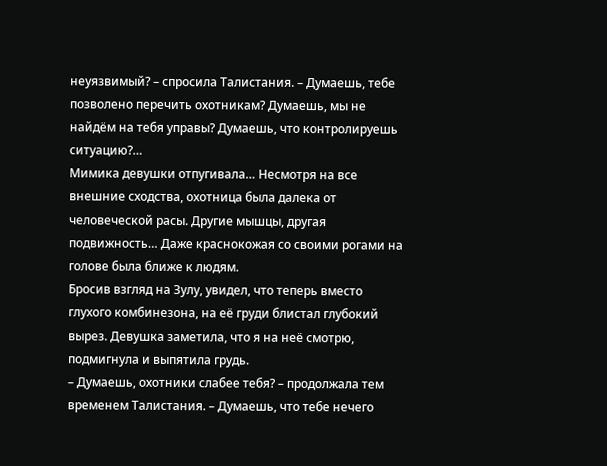неуязвимый? – спросила Талистания. – Думаешь, тебе позволено перечить охотникам? Думаешь, мы не найдём на тебя управы? Думаешь, что контролируешь ситуацию?…
Мимика девушки отпугивала… Несмотря на все внешние сходства, охотница была далека от человеческой расы. Другие мышцы, другая подвижность… Даже краснокожая со своими рогами на голове была ближе к людям.
Бросив взгляд на Зулу, увидел, что теперь вместо глухого комбинезона, на её груди блистал глубокий вырез. Девушка заметила, что я на неё смотрю, подмигнула и выпятила грудь.
– Думаешь, охотники слабее тебя? – продолжала тем временем Талистания. – Думаешь, что тебе нечего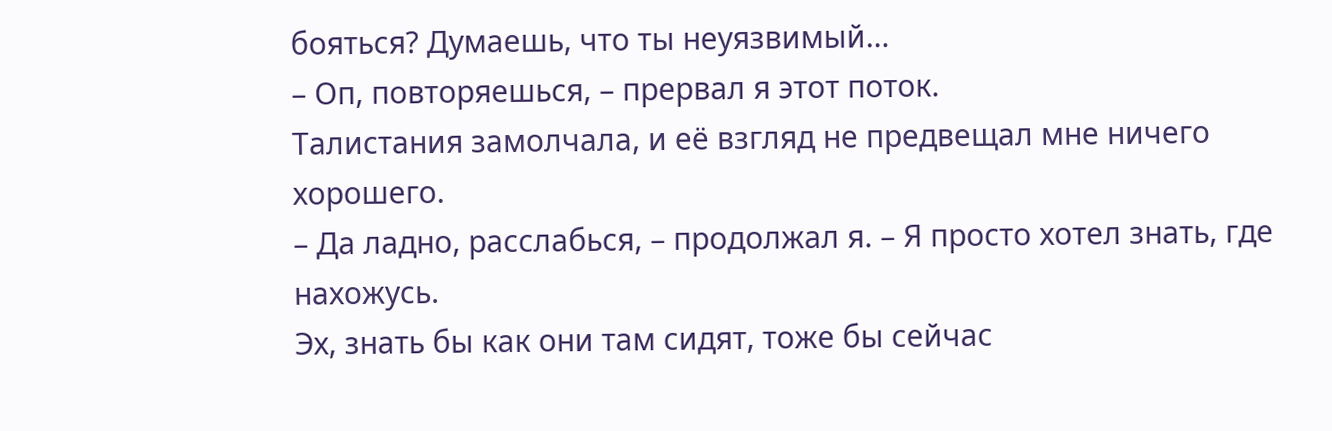бояться? Думаешь, что ты неуязвимый…
– Оп, повторяешься, – прервал я этот поток.
Талистания замолчала, и её взгляд не предвещал мне ничего хорошего.
– Да ладно, расслабься, – продолжал я. – Я просто хотел знать, где нахожусь.
Эх, знать бы как они там сидят, тоже бы сейчас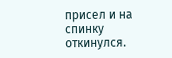присел и на спинку откинулся.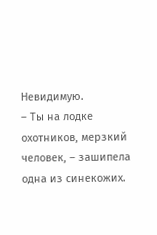Невидимую.
– Ты на лодке охотников, мерзкий человек, – зашипела одна из синекожих.